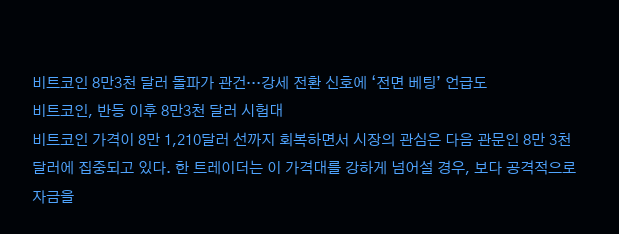비트코인 8만3천 달러 돌파가 관건…강세 전환 신호에 ‘전면 베팅’ 언급도
비트코인, 반등 이후 8만3천 달러 시험대
비트코인 가격이 8만 1,210달러 선까지 회복하면서 시장의 관심은 다음 관문인 8만 3천 달러에 집중되고 있다. 한 트레이더는 이 가격대를 강하게 넘어설 경우, 보다 공격적으로 자금을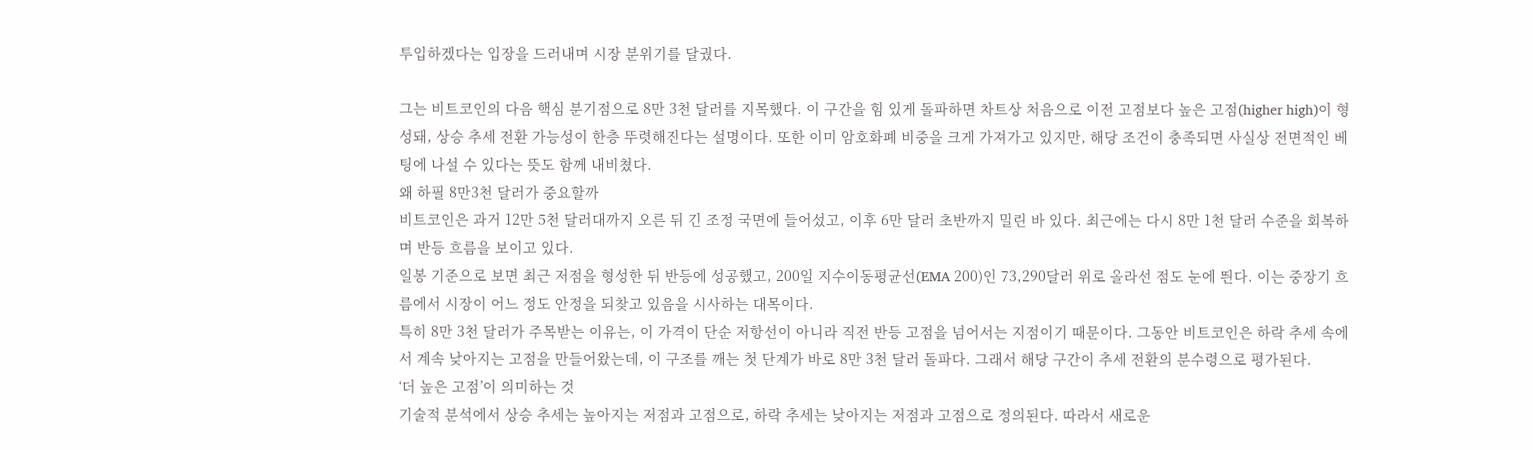투입하겠다는 입장을 드러내며 시장 분위기를 달궜다.

그는 비트코인의 다음 핵심 분기점으로 8만 3천 달러를 지목했다. 이 구간을 힘 있게 돌파하면 차트상 처음으로 이전 고점보다 높은 고점(higher high)이 형성돼, 상승 추세 전환 가능성이 한층 뚜렷해진다는 설명이다. 또한 이미 암호화폐 비중을 크게 가져가고 있지만, 해당 조건이 충족되면 사실상 전면적인 베팅에 나설 수 있다는 뜻도 함께 내비쳤다.
왜 하필 8만3천 달러가 중요할까
비트코인은 과거 12만 5천 달러대까지 오른 뒤 긴 조정 국면에 들어섰고, 이후 6만 달러 초반까지 밀린 바 있다. 최근에는 다시 8만 1천 달러 수준을 회복하며 반등 흐름을 보이고 있다.
일봉 기준으로 보면 최근 저점을 형성한 뒤 반등에 성공했고, 200일 지수이동평균선(EMA 200)인 73,290달러 위로 올라선 점도 눈에 띈다. 이는 중장기 흐름에서 시장이 어느 정도 안정을 되찾고 있음을 시사하는 대목이다.
특히 8만 3천 달러가 주목받는 이유는, 이 가격이 단순 저항선이 아니라 직전 반등 고점을 넘어서는 지점이기 때문이다. 그동안 비트코인은 하락 추세 속에서 계속 낮아지는 고점을 만들어왔는데, 이 구조를 깨는 첫 단계가 바로 8만 3천 달러 돌파다. 그래서 해당 구간이 추세 전환의 분수령으로 평가된다.
‘더 높은 고점’이 의미하는 것
기술적 분석에서 상승 추세는 높아지는 저점과 고점으로, 하락 추세는 낮아지는 저점과 고점으로 정의된다. 따라서 새로운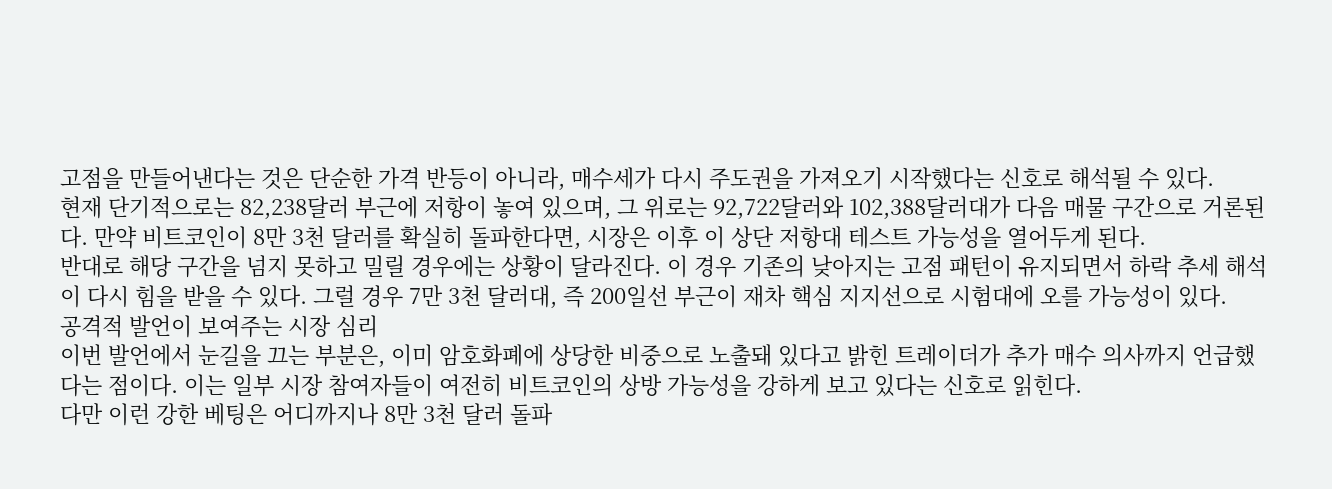고점을 만들어낸다는 것은 단순한 가격 반등이 아니라, 매수세가 다시 주도권을 가져오기 시작했다는 신호로 해석될 수 있다.
현재 단기적으로는 82,238달러 부근에 저항이 놓여 있으며, 그 위로는 92,722달러와 102,388달러대가 다음 매물 구간으로 거론된다. 만약 비트코인이 8만 3천 달러를 확실히 돌파한다면, 시장은 이후 이 상단 저항대 테스트 가능성을 열어두게 된다.
반대로 해당 구간을 넘지 못하고 밀릴 경우에는 상황이 달라진다. 이 경우 기존의 낮아지는 고점 패턴이 유지되면서 하락 추세 해석이 다시 힘을 받을 수 있다. 그럴 경우 7만 3천 달러대, 즉 200일선 부근이 재차 핵심 지지선으로 시험대에 오를 가능성이 있다.
공격적 발언이 보여주는 시장 심리
이번 발언에서 눈길을 끄는 부분은, 이미 암호화폐에 상당한 비중으로 노출돼 있다고 밝힌 트레이더가 추가 매수 의사까지 언급했다는 점이다. 이는 일부 시장 참여자들이 여전히 비트코인의 상방 가능성을 강하게 보고 있다는 신호로 읽힌다.
다만 이런 강한 베팅은 어디까지나 8만 3천 달러 돌파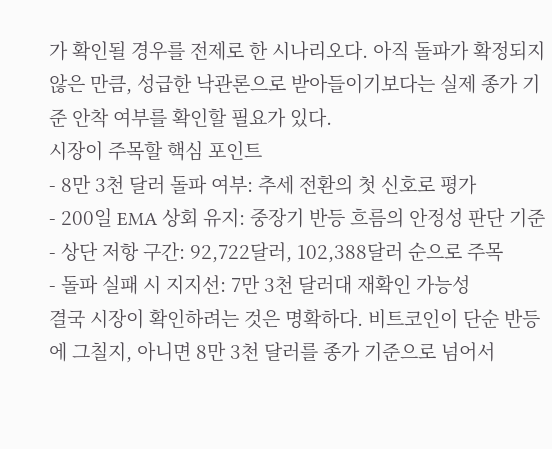가 확인될 경우를 전제로 한 시나리오다. 아직 돌파가 확정되지 않은 만큼, 성급한 낙관론으로 받아들이기보다는 실제 종가 기준 안착 여부를 확인할 필요가 있다.
시장이 주목할 핵심 포인트
- 8만 3천 달러 돌파 여부: 추세 전환의 첫 신호로 평가
- 200일 EMA 상회 유지: 중장기 반등 흐름의 안정성 판단 기준
- 상단 저항 구간: 92,722달러, 102,388달러 순으로 주목
- 돌파 실패 시 지지선: 7만 3천 달러대 재확인 가능성
결국 시장이 확인하려는 것은 명확하다. 비트코인이 단순 반등에 그칠지, 아니면 8만 3천 달러를 종가 기준으로 넘어서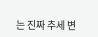는 진짜 추세 변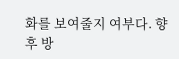화를 보여줄지 여부다. 향후 방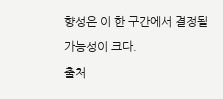향성은 이 한 구간에서 결정될 가능성이 크다.
출처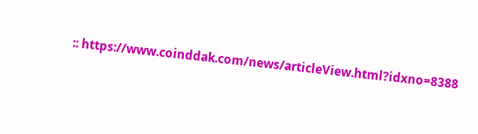:: https://www.coinddak.com/news/articleView.html?idxno=8388